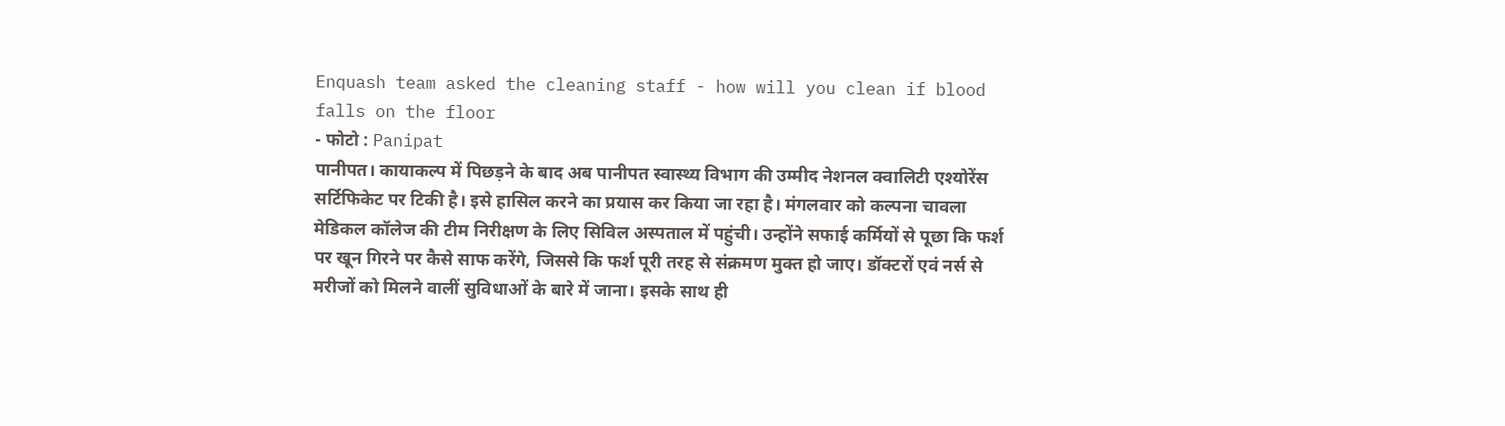Enquash team asked the cleaning staff - how will you clean if blood falls on the floor
- फोटो : Panipat
पानीपत। कायाकल्प में पिछड़ने के बाद अब पानीपत स्वास्थ्य विभाग की उम्मीद नेशनल क्वालिटी एश्योरेंस सर्टिफिकेट पर टिकी है। इसे हासिल करने का प्रयास कर किया जा रहा है। मंगलवार को कल्पना चावला मेडिकल कॉलेज की टीम निरीक्षण के लिए सिविल अस्पताल में पहुंची। उन्होंने सफाई कर्मियों से पूछा कि फर्श पर खून गिरने पर कैसे साफ करेंगे, जिससे कि फर्श पूरी तरह से संक्रमण मुक्त हो जाए। डॉक्टरों एवं नर्स से मरीजों को मिलने वालीं सुविधाओं के बारे में जाना। इसके साथ ही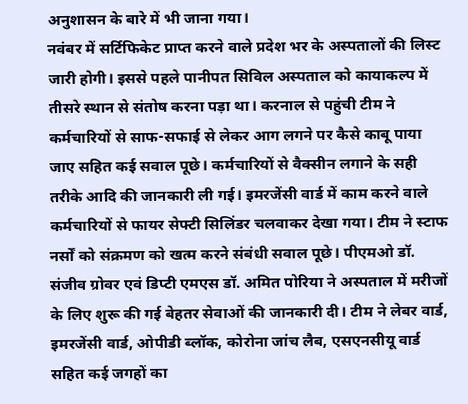अनुशासन के बारे में भी जाना गया।
नवंबर में सर्टिफिकेट प्राप्त करने वाले प्रदेश भर के अस्पतालों की लिस्ट जारी होगी। इससे पहले पानीपत सिविल अस्पताल को कायाकल्प में तीसरे स्थान से संतोष करना पड़ा था। करनाल से पहुंची टीम ने कर्मचारियों से साफ-सफाई से लेकर आग लगने पर कैसे काबू पाया जाए सहित कई सवाल पूछे। कर्मचारियों से वैक्सीन लगाने के सही तरीके आदि की जानकारी ली गई। इमरजेंसी वार्ड में काम करने वाले कर्मचारियों से फायर सेफ्टी सिलिंडर चलवाकर देखा गया। टीम ने स्टाफ नर्सों को संक्रमण को खत्म करने संबंधी सवाल पूछे। पीएमओ डॉ. संजीव ग्रोवर एवं डिप्टी एमएस डॉ. अमित पोरिया ने अस्पताल में मरीजों के लिए शुरू की गई बेहतर सेवाओं की जानकारी दी। टीम ने लेबर वार्ड, इमरजेंसी वार्ड, ओपीडी ब्लॉक, कोरोना जांच लैब, एसएनसीयू वार्ड सहित कई जगहों का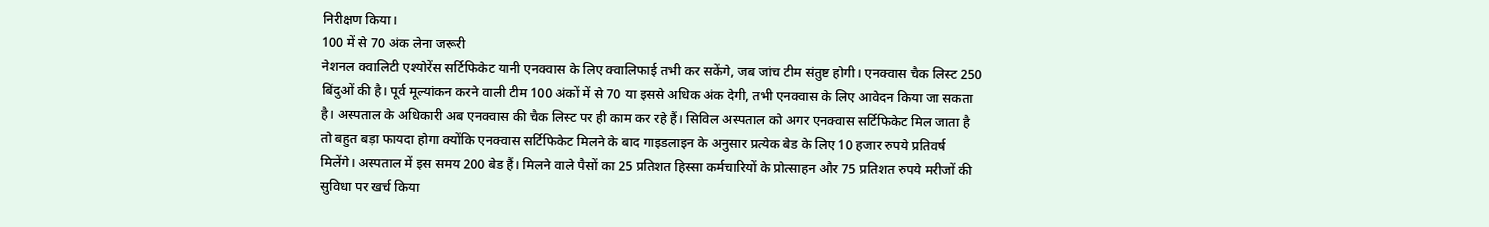निरीक्षण किया।
100 में से 70 अंक लेना जरूरी
नेशनल क्वालिटी एश्योरेंस सर्टिफिकेट यानी एनक्वास के लिए क्वालिफाई तभी कर सकेंगे, जब जांच टीम संतुष्ट होगी। एनक्वास चैक लिस्ट 250 बिंदुओं की है। पूर्व मूल्यांकन करने वाली टीम 100 अंकों में से 70 या इससे अधिक अंक देगी, तभी एनक्वास के लिए आवेदन किया जा सकता है। अस्पताल के अधिकारी अब एनक्वास की चैक लिस्ट पर ही काम कर रहे हैं। सिविल अस्पताल को अगर एनक्वास सर्टिफिकेट मिल जाता है तो बहुत बड़ा फायदा होगा क्योंकि एनक्वास सर्टिफिकेट मिलने के बाद गाइडलाइन के अनुसार प्रत्येक बेड के लिए 10 हजार रुपये प्रतिवर्ष मिलेंगे। अस्पताल में इस समय 200 बेड हैं। मिलने वाले पैसों का 25 प्रतिशत हिस्सा कर्मचारियों के प्रोत्साहन और 75 प्रतिशत रुपये मरीजों की सुविधा पर खर्च किया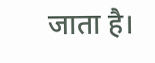जाता है।